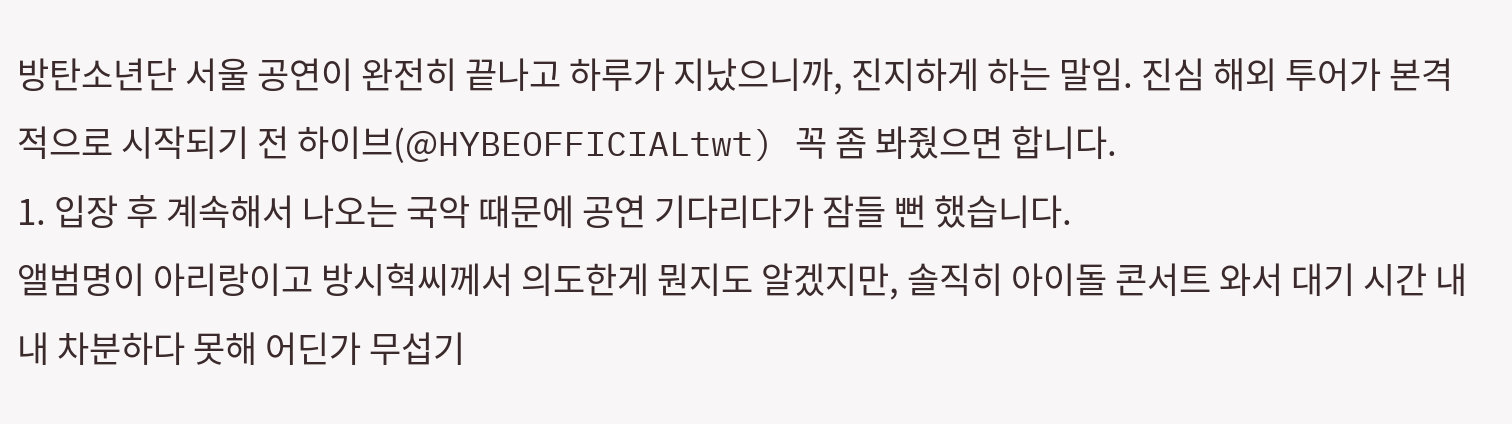방탄소년단 서울 공연이 완전히 끝나고 하루가 지났으니까, 진지하게 하는 말임. 진심 해외 투어가 본격적으로 시작되기 전 하이브(@HYBEOFFICIALtwt) 꼭 좀 봐줬으면 합니다.
1. 입장 후 계속해서 나오는 국악 때문에 공연 기다리다가 잠들 뻔 했습니다.
앨범명이 아리랑이고 방시혁씨께서 의도한게 뭔지도 알겠지만, 솔직히 아이돌 콘서트 와서 대기 시간 내내 차분하다 못해 어딘가 무섭기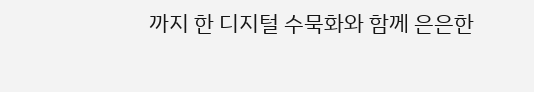까지 한 디지털 수묵화와 함께 은은한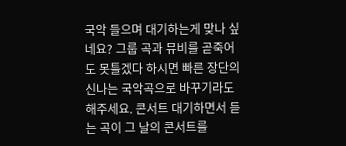국악 들으며 대기하는게 맞나 싶네요? 그룹 곡과 뮤비를 곧죽어도 못틀겠다 하시면 빠른 장단의 신나는 국악곡으로 바꾸기라도 해주세요. 콘서트 대기하면서 듣는 곡이 그 날의 콘서트를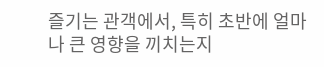즐기는 관객에서, 특히 초반에 얼마나 큰 영향을 끼치는지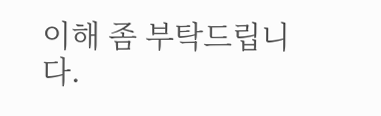이해 좀 부탁드립니다.